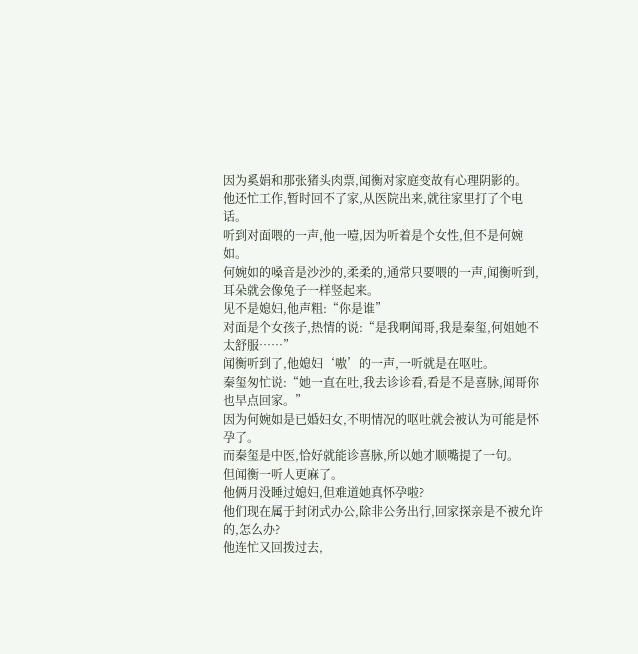因为奚娟和那张猪头肉票,闻衡对家庭变故有心理阴影的。
他还忙工作,暂时回不了家,从医院出来,就往家里打了个电话。
听到对面喂的一声,他一噎,因为听着是个女性,但不是何婉如。
何婉如的嗓音是沙沙的,柔柔的,通常只要喂的一声,闻衡听到,耳朵就会像兔子一样竖起来。
见不是媳妇,他声粗:“你是谁”
对面是个女孩子,热情的说:“是我啊闻哥,我是秦玺,何姐她不太舒服……”
闻衡听到了,他媳妇‘嗷’的一声,一听就是在呕吐。
秦玺匆忙说:“她一直在吐,我去诊诊看,看是不是喜脉,闻哥你也早点回家。”
因为何婉如是已婚妇女,不明情况的呕吐就会被认为可能是怀孕了。
而秦玺是中医,恰好就能诊喜脉,所以她才顺嘴提了一句。
但闻衡一听人更麻了。
他俩月没睡过媳妇,但难道她真怀孕啦?
他们现在属于封闭式办公,除非公务出行,回家探亲是不被允许的,怎么办?
他连忙又回拨过去,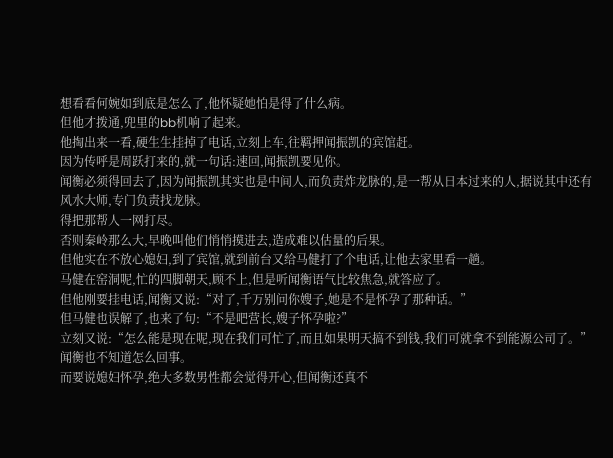想看看何婉如到底是怎么了,他怀疑她怕是得了什么病。
但他才拨通,兜里的bb机响了起来。
他掏出来一看,硬生生挂掉了电话,立刻上车,往羁押闻振凯的宾馆赶。
因为传呼是周跃打来的,就一句话:速回,闻振凯要见你。
闻衡必须得回去了,因为闻振凯其实也是中间人,而负责炸龙脉的,是一帮从日本过来的人,据说其中还有风水大师,专门负责找龙脉。
得把那帮人一网打尽。
否则秦岭那么大,早晚叫他们悄悄摸进去,造成难以估量的后果。
但他实在不放心媳妇,到了宾馆,就到前台又给马健打了个电话,让他去家里看一趟。
马健在窑洞呢,忙的四脚朝天,顾不上,但是听闻衡语气比较焦急,就答应了。
但他刚要挂电话,闻衡又说:“对了,千万别问你嫂子,她是不是怀孕了那种话。”
但马健也误解了,也来了句:“不是吧营长,嫂子怀孕啦?”
立刻又说:“怎么能是现在呢,现在我们可忙了,而且如果明天搞不到钱,我们可就拿不到能源公司了。”
闻衡也不知道怎么回事。
而要说媳妇怀孕,绝大多数男性都会觉得开心,但闻衡还真不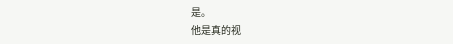是。
他是真的视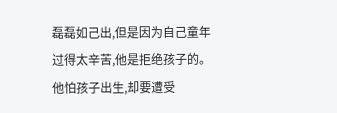磊磊如己出,但是因为自己童年过得太辛苦,他是拒绝孩子的。
他怕孩子出生,却要遭受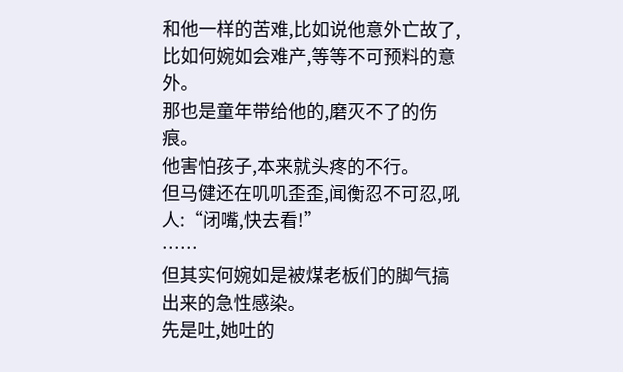和他一样的苦难,比如说他意外亡故了,比如何婉如会难产,等等不可预料的意外。
那也是童年带给他的,磨灭不了的伤痕。
他害怕孩子,本来就头疼的不行。
但马健还在叽叽歪歪,闻衡忍不可忍,吼人:“闭嘴,快去看!”
……
但其实何婉如是被煤老板们的脚气搞出来的急性感染。
先是吐,她吐的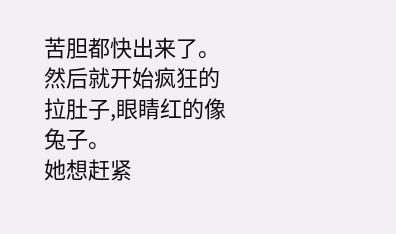苦胆都快出来了。
然后就开始疯狂的拉肚子,眼睛红的像兔子。
她想赶紧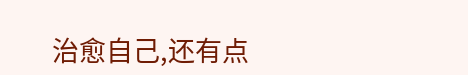治愈自己,还有点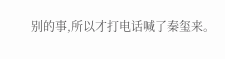别的事,所以才打电话喊了秦玺来。